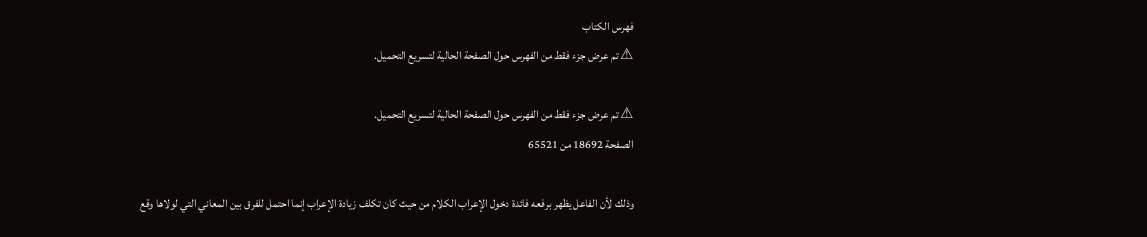فهرس الكتاب
⚠ تم عرض جزء فقط من الفهرس حول الصفحة الحالية لتسريع التحميل.

⚠ تم عرض جزء فقط من الفهرس حول الصفحة الحالية لتسريع التحميل.
الصفحة 18692 من 65521

وذلك لأن الفاعل يظهر برفعه فائدة دخول الإعراب الكلام من حيث كان تكلف زيادة الإعراب إنما احتمل للفرق بين المعاني التي لولاها وقع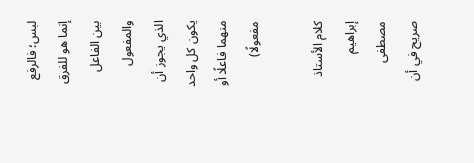لبس؛ فالرفع إنما هو للفرق بين الفاعل والمفعول الذي يجوز أن يكون كل واحد منهما فاعلًا أو مفعولًا)

كلام الأستاذ إبراهيم مصطفى صريح في أن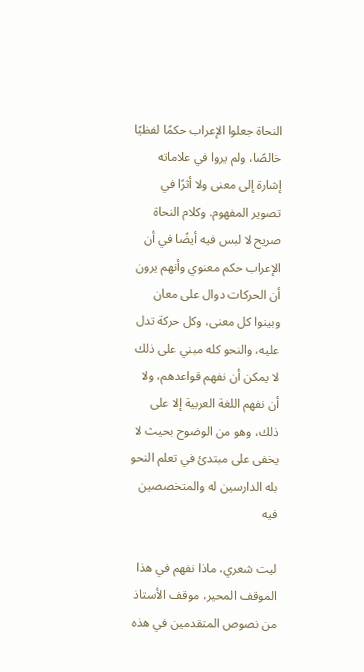النحاة جعلوا الإعراب حكمًا لفظيًا خالصًا، ولم يروا في علاماته إشارة إلى معنى ولا أثرًا في تصوير المفهوم. وكلام النحاة صريح لا لبس فيه أيضًا في أن الإعراب حكم معنوي وأنهم يرون أن الحركات دوال على معان وبينوا كل معنى، وكل حركة تدل عليه، والنحو كله مبني على ذلك لا يمكن أن نفهم قواعدهم، ولا أن نفهم اللغة العربية إلا على ذلك، وهو من الوضوح بحيث لا يخفى على مبتدئ في تعلم النحو بله الدارسين له والمتخصصين فيه

ليت شعري، ماذا نفهم في هذا الموقف المحير، موقف الأستاذ من نصوص المتقدمين في هذه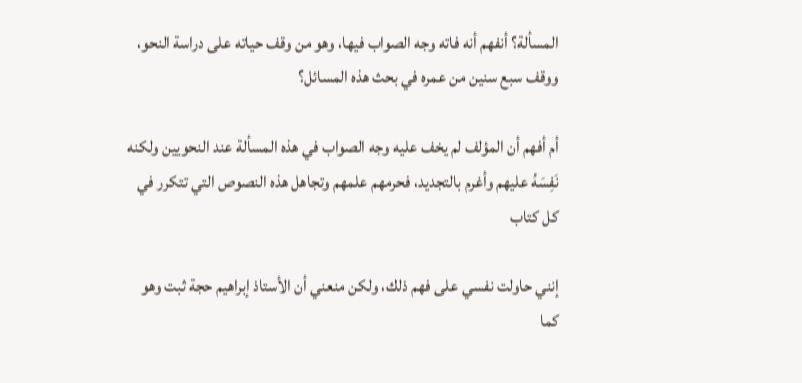المسألة؟ أنفهم أنه فاته وجه الصواب فيها، وهو من وقف حياته على دراسة النحو، ووقف سبع سنين من عمره في بحث هذه المسائل؟

أم أفهم أن المؤلف لم يخف عليه وجه الصواب في هذه المسألة عند النحويين ولكنه نَفِسَهُ عليهم وأغرم بالتجديد، فحرمهم علمهم وتجاهل هذه النصوص التي تتكرر في كل كتاب

إنني حاولت نفسي على فهم ذلك، ولكن منعني أن الأستاذ إبراهيم حجة ثبت وهو كما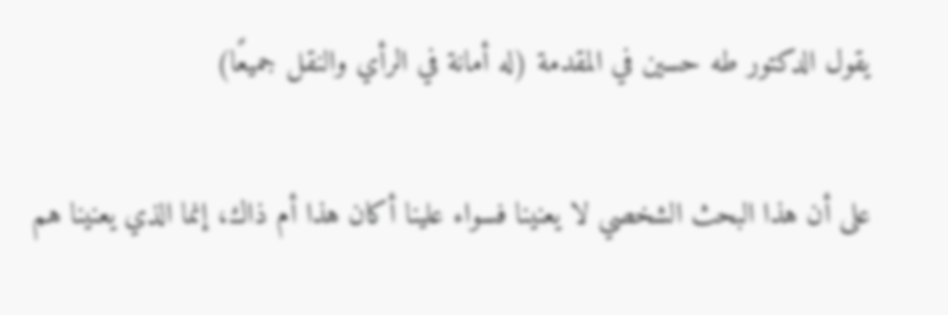يقول الدكتور طه حسين في المقدمة (له أمانة في الرأي والنقل جميعًا)

على أن هذا البحث الشخصي لا يعنينا فسواء علينا أكان هذا أم ذاك، إنما الذي يعنينا هم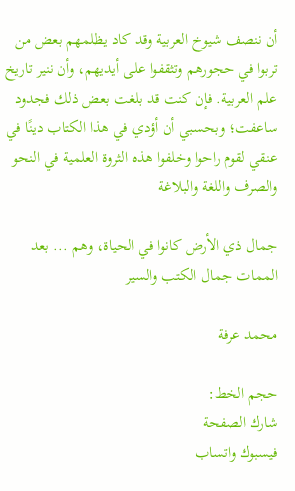أن ننصف شيوخ العربية وقد كاد يظلمهم بعض من تربوا في حجورهم وتثقفوا على أيديهم، وأن ننير تاريخ علم العربية. فإن كنت قد بلغت بعض ذلك فجدود ساعفت؛ وبحسبي أن أؤدي في هذا الكتاب دينًا في عنقي لقوم راحوا وخلفوا هذه الثروة العلمية في النحو والصرف واللغة والبلاغة

جمال ذي الأرض كانوا في الحياة، وهم ... بعد الممات جمال الكتب والسير

محمد عرفة

حجم الخط:
شارك الصفحة
فيسبوك واتساب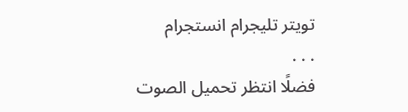تويتر تليجرام انستجرام
. . .
فضلًا انتظر تحميل الصوت